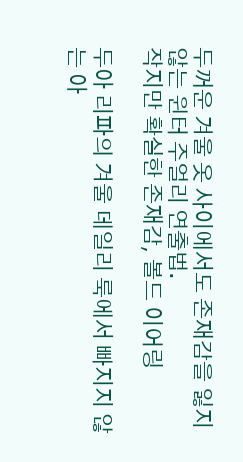두꺼운 겨울 옷 사이에서도 존재감을 잃지 않는 윈터 주얼리 연출법.
작지만 확실한 존재감, 볼드 이어링

두아 리파의 겨울 데일리 룩에서 빠지지 않는 아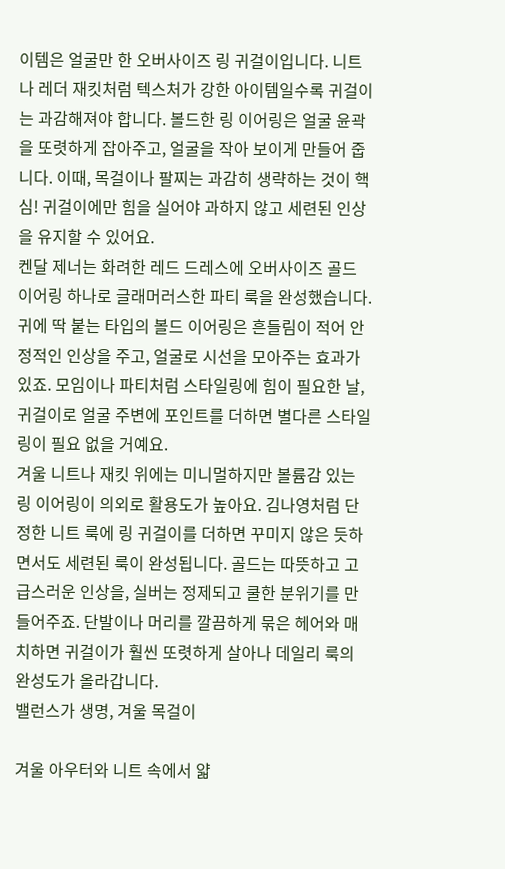이템은 얼굴만 한 오버사이즈 링 귀걸이입니다. 니트나 레더 재킷처럼 텍스처가 강한 아이템일수록 귀걸이는 과감해져야 합니다. 볼드한 링 이어링은 얼굴 윤곽을 또렷하게 잡아주고, 얼굴을 작아 보이게 만들어 줍니다. 이때, 목걸이나 팔찌는 과감히 생략하는 것이 핵심! 귀걸이에만 힘을 실어야 과하지 않고 세련된 인상을 유지할 수 있어요.
켄달 제너는 화려한 레드 드레스에 오버사이즈 골드 이어링 하나로 글래머러스한 파티 룩을 완성했습니다. 귀에 딱 붙는 타입의 볼드 이어링은 흔들림이 적어 안정적인 인상을 주고, 얼굴로 시선을 모아주는 효과가 있죠. 모임이나 파티처럼 스타일링에 힘이 필요한 날, 귀걸이로 얼굴 주변에 포인트를 더하면 별다른 스타일링이 필요 없을 거예요.
겨울 니트나 재킷 위에는 미니멀하지만 볼륨감 있는 링 이어링이 의외로 활용도가 높아요. 김나영처럼 단정한 니트 룩에 링 귀걸이를 더하면 꾸미지 않은 듯하면서도 세련된 룩이 완성됩니다. 골드는 따뜻하고 고급스러운 인상을, 실버는 정제되고 쿨한 분위기를 만들어주죠. 단발이나 머리를 깔끔하게 묶은 헤어와 매치하면 귀걸이가 훨씬 또렷하게 살아나 데일리 룩의 완성도가 올라갑니다.
밸런스가 생명, 겨울 목걸이

겨울 아우터와 니트 속에서 얇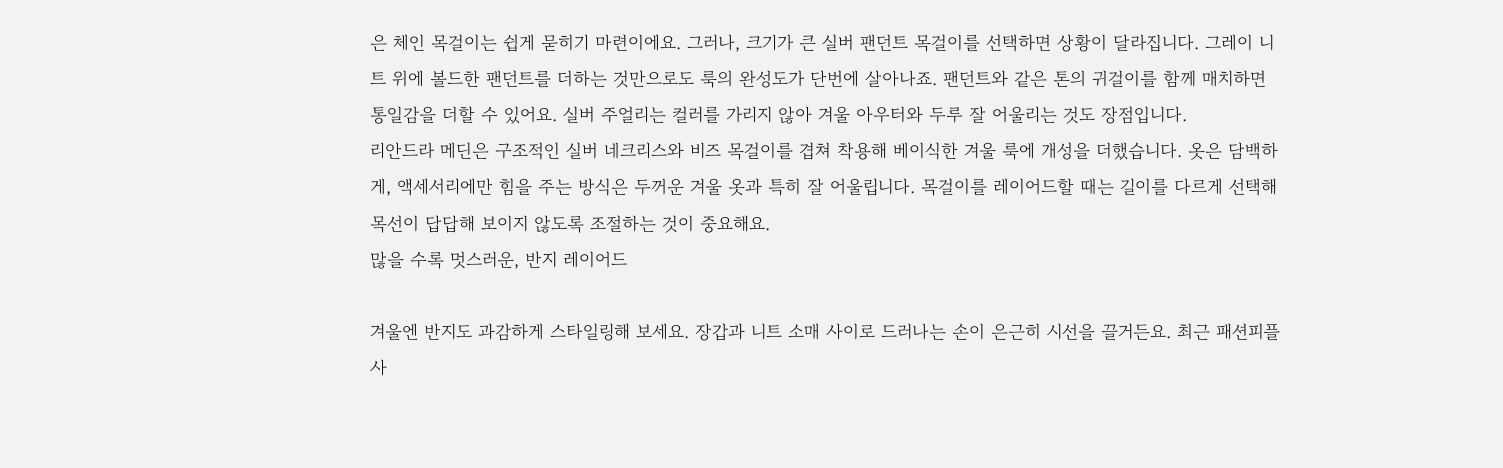은 체인 목걸이는 쉽게 묻히기 마련이에요. 그러나, 크기가 큰 실버 팬던트 목걸이를 선택하면 상황이 달라집니다. 그레이 니트 위에 볼드한 팬던트를 더하는 것만으로도 룩의 완성도가 단번에 살아나죠. 팬던트와 같은 톤의 귀걸이를 함께 매치하면 통일감을 더할 수 있어요. 실버 주얼리는 컬러를 가리지 않아 겨울 아우터와 두루 잘 어울리는 것도 장점입니다.
리안드라 메딘은 구조적인 실버 네크리스와 비즈 목걸이를 겹쳐 착용해 베이식한 겨울 룩에 개성을 더했습니다. 옷은 담백하게, 액세서리에만 힘을 주는 방식은 두꺼운 겨울 옷과 특히 잘 어울립니다. 목걸이를 레이어드할 때는 길이를 다르게 선택해 목선이 답답해 보이지 않도록 조절하는 것이 중요해요.
많을 수록 멋스러운, 반지 레이어드

겨울엔 반지도 과감하게 스타일링해 보세요. 장갑과 니트 소매 사이로 드러나는 손이 은근히 시선을 끌거든요. 최근 패션피플 사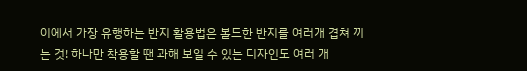이에서 가장 유행하는 반지 활용법은 볼드한 반지를 여러개 겹쳐 끼는 것! 하나만 착용할 땐 과해 보일 수 있는 디자인도 여러 개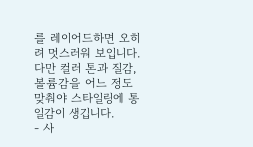를 레이어드하면 오히려 멋스러워 보입니다. 다만 컬러 톤과 질감, 볼륨감을 어느 정도 맞춰야 스타일링에 통일감이 생깁니다.
- 사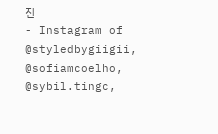진
- Instagram of @styledbygiigii, @sofiamcoelho, @sybil.tingc,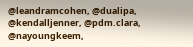@leandramcohen, @dualipa, @kendalljenner, @pdm.clara, @nayoungkeem,